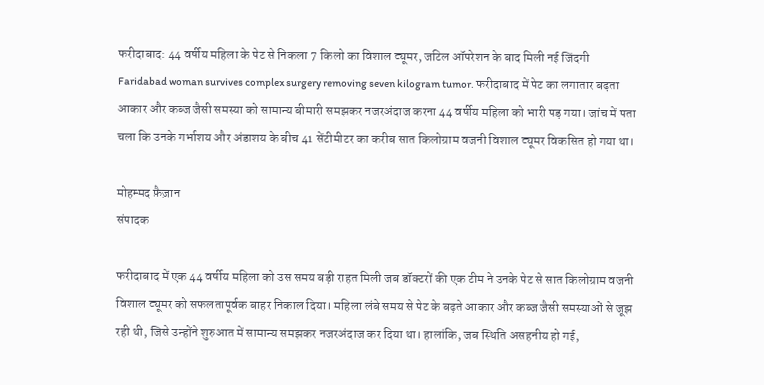फरीदाबाद: 44 वर्षीय महिला के पेट से निकला 7 किलो का विशाल ट्यूमर, जटिल ऑपरेशन के बाद मिली नई जिंदगी
Faridabad woman survives complex surgery removing seven kilogram tumor. फरीदाबाद में पेट का लगातार बढ़ता आकार और कब्ज जैसी समस्या को सामान्य बीमारी समझकर नजरअंदाज करना 44 वर्षीय महिला को भारी पड़ गया। जांच में पता चला कि उनके गर्भाशय और अंडाशय के बीच 41 सेंटीमीटर का करीब सात किलोग्राम वजनी विशाल ट्यूमर विकसित हो गया था।

मोहम्मद फ़ैज़ान
संपादक

फरीदाबाद में एक 44 वर्षीय महिला को उस समय बड़ी राहत मिली जब डॉक्टरों की एक टीम ने उनके पेट से सात किलोग्राम वजनी विशाल ट्यूमर को सफलतापूर्वक बाहर निकाल दिया। महिला लंबे समय से पेट के बढ़ते आकार और कब्ज जैसी समस्याओं से जूझ रही थी, जिसे उन्होंने शुरुआत में सामान्य समझकर नजरअंदाज कर दिया था। हालांकि, जब स्थिति असहनीय हो गई,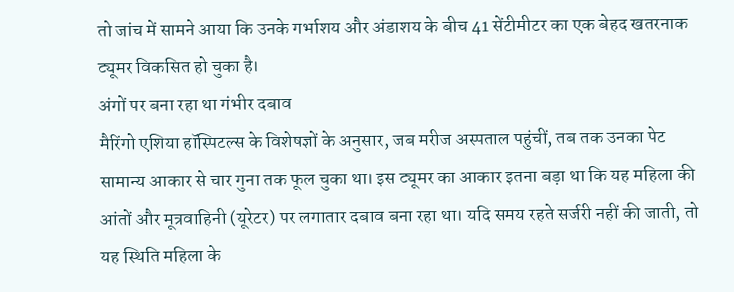तो जांच में सामने आया कि उनके गर्भाशय और अंडाशय के बीच 41 सेंटीमीटर का एक बेहद खतरनाक ट्यूमर विकसित हो चुका है।
अंगों पर बना रहा था गंभीर दबाव
मैरिंगो एशिया हॉस्पिटल्स के विशेषज्ञों के अनुसार, जब मरीज अस्पताल पहुंचीं, तब तक उनका पेट सामान्य आकार से चार गुना तक फूल चुका था। इस ट्यूमर का आकार इतना बड़ा था कि यह महिला की आंतों और मूत्रवाहिनी (यूरेटर) पर लगातार दबाव बना रहा था। यदि समय रहते सर्जरी नहीं की जाती, तो यह स्थिति महिला के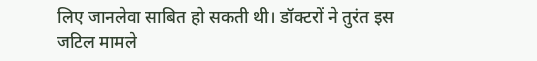लिए जानलेवा साबित हो सकती थी। डॉक्टरों ने तुरंत इस जटिल मामले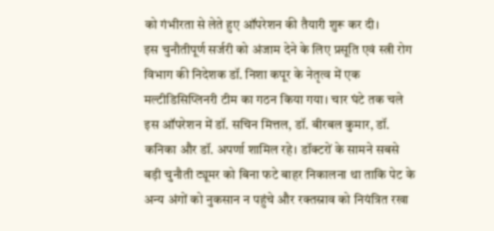को गंभीरता से लेते हुए ऑपरेशन की तैयारी शुरू कर दी।
इस चुनौतीपूर्ण सर्जरी को अंजाम देने के लिए प्रसूति एवं स्त्री रोग विभाग की निदेशक डॉ. निशा कपूर के नेतृत्व में एक मल्टीडिसिप्लिनरी टीम का गठन किया गया। चार घंटे तक चले इस ऑपरेशन में डॉ. सचिन मित्तल, डॉ. बीरबल कुमार, डॉ. कनिका और डॉ. अपर्णा शामिल रहे। डॉक्टरों के सामने सबसे बड़ी चुनौती ट्यूमर को बिना फटे बाहर निकालना था ताकि पेट के अन्य अंगों को नुकसान न पहुंचे और रक्तस्राव को नियंत्रित रखा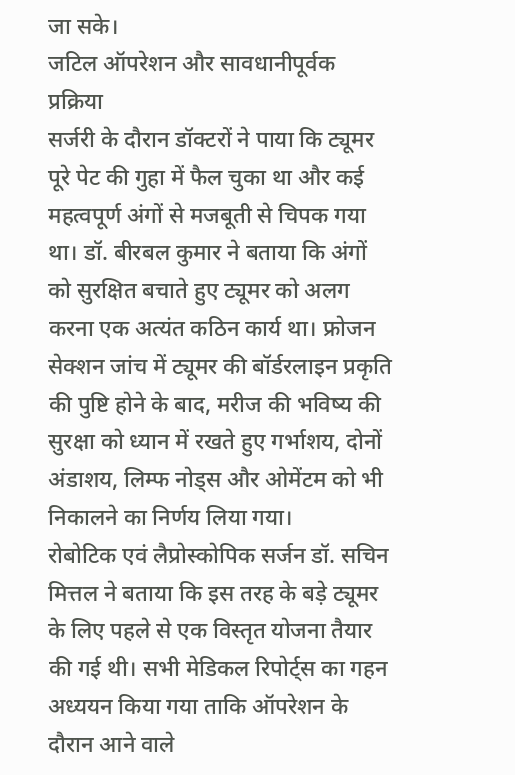जा सके।
जटिल ऑपरेशन और सावधानीपूर्वक प्रक्रिया
सर्जरी के दौरान डॉक्टरों ने पाया कि ट्यूमर पूरे पेट की गुहा में फैल चुका था और कई महत्वपूर्ण अंगों से मजबूती से चिपक गया था। डॉ. बीरबल कुमार ने बताया कि अंगों को सुरक्षित बचाते हुए ट्यूमर को अलग करना एक अत्यंत कठिन कार्य था। फ्रोजन सेक्शन जांच में ट्यूमर की बॉर्डरलाइन प्रकृति की पुष्टि होने के बाद, मरीज की भविष्य की सुरक्षा को ध्यान में रखते हुए गर्भाशय, दोनों अंडाशय, लिम्फ नोड्स और ओमेंटम को भी निकालने का निर्णय लिया गया।
रोबोटिक एवं लैप्रोस्कोपिक सर्जन डॉ. सचिन मित्तल ने बताया कि इस तरह के बड़े ट्यूमर के लिए पहले से एक विस्तृत योजना तैयार की गई थी। सभी मेडिकल रिपोर्ट्स का गहन अध्ययन किया गया ताकि ऑपरेशन के दौरान आने वाले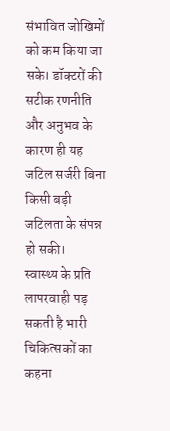संभावित जोखिमों को कम किया जा सके। डॉक्टरों की सटीक रणनीति और अनुभव के कारण ही यह जटिल सर्जरी बिना किसी बड़ी जटिलता के संपन्न हो सकी।
स्वास्थ्य के प्रति लापरवाही पड़ सकती है भारी
चिकित्सकों का कहना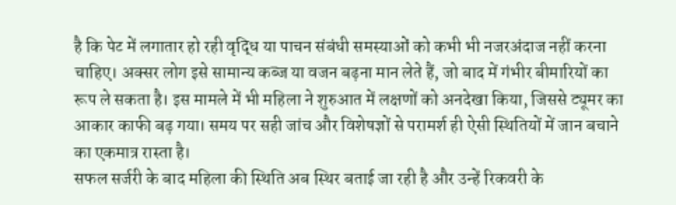है कि पेट में लगातार हो रही वृद्धि या पाचन संबंधी समस्याओं को कभी भी नजरअंदाज नहीं करना चाहिए। अक्सर लोग इसे सामान्य कब्ज या वजन बढ़ना मान लेते हैं, जो बाद में गंभीर बीमारियों का रूप ले सकता है। इस मामले में भी महिला ने शुरुआत में लक्षणों को अनदेखा किया, जिससे ट्यूमर का आकार काफी बढ़ गया। समय पर सही जांच और विशेषज्ञों से परामर्श ही ऐसी स्थितियों में जान बचाने का एकमात्र रास्ता है।
सफल सर्जरी के बाद महिला की स्थिति अब स्थिर बताई जा रही है और उन्हें रिकवरी के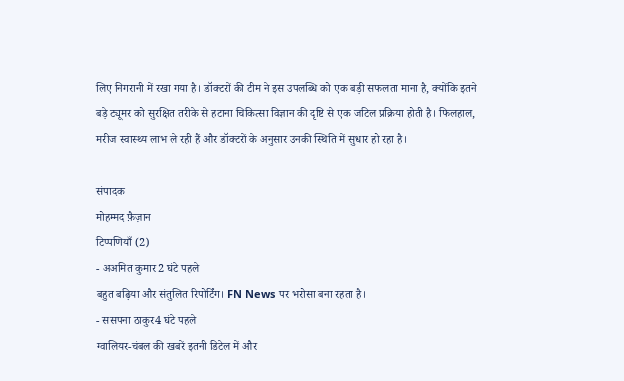लिए निगरानी में रखा गया है। डॉक्टरों की टीम ने इस उपलब्धि को एक बड़ी सफलता माना है, क्योंकि इतने बड़े ट्यूमर को सुरक्षित तरीके से हटाना चिकित्सा विज्ञान की दृष्टि से एक जटिल प्रक्रिया होती है। फिलहाल, मरीज स्वास्थ्य लाभ ले रही हैं और डॉक्टरों के अनुसार उनकी स्थिति में सुधार हो रहा है।

संपादक
मोहम्मद फ़ैज़ान
टिप्पणियाँ (2)
- अअमित कुमार2 घंटे पहले
बहुत बढ़िया और संतुलित रिपोर्टिंग। FN News पर भरोसा बना रहता है।
- ससपना ठाकुर4 घंटे पहले
ग्वालियर-चंबल की खबरें इतनी डिटेल में और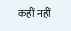कहीं नहीं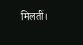मिलतीं।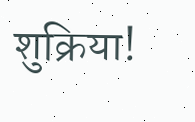शुक्रिया!